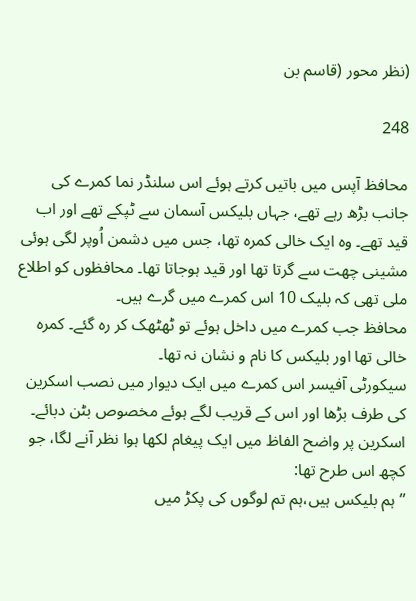(نظر محور (قاسم بن

248

محافظ آپس میں باتیں کرتے ہوئے اس سلنڈر نما کمرے کی جانب بڑھ رہے تھے، جہاں بلیکس آسمان سے ٹپکے تھے اور اب قید تھے۔ وہ ایک خالی کمرہ تھا، جس میں دشمن اُوپر لگی ہوئی مشینی چھت سے گرتا تھا اور قید ہوجاتا تھا۔ محافظوں کو اطلاع ملی تھی کہ بلیک 10 اس کمرے میں گرے ہیں۔
محافظ جب کمرے میں داخل ہوئے تو ٹھٹھک کر رہ گئے۔ کمرہ خالی تھا اور بلیکس کا نام و نشان نہ تھا۔
سیکورٹی آفیسر اس کمرے میں ایک دیوار میں نصب اسکرین کی طرف بڑھا اور اس کے قریب لگے ہوئے مخصوص بٹن دبائے۔
اسکرین پر واضح الفاظ میں ایک پیغام لکھا ہوا نظر آنے لگا، جو کچھ اس طرح تھا:
’’ہم بلیکس ہیں،ہم تم لوگوں کی پکڑ میں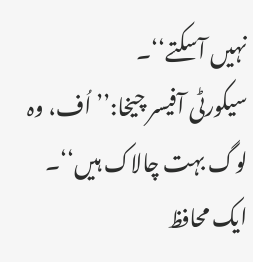نہیں آسکتے‘‘۔
سیکورٹی آفیسر چیخا:’’ اُف، وہ لوگ بہت چالاک ہیں‘‘۔
ایک محافظ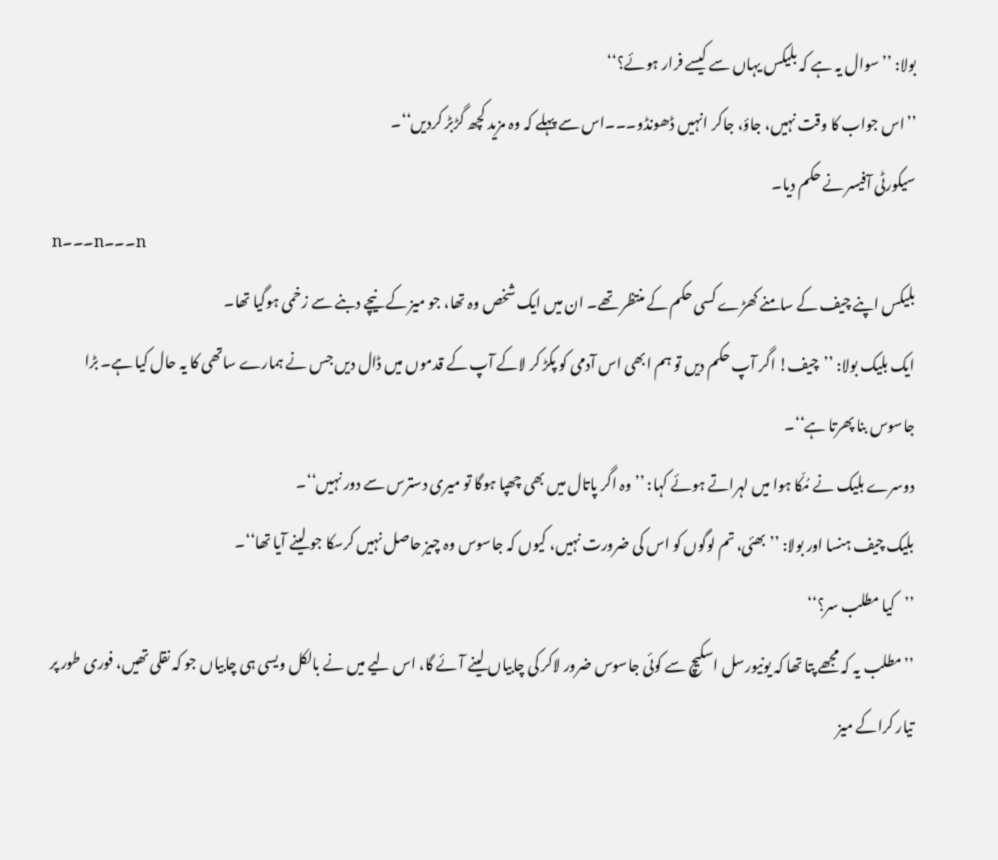بولا: ’’سوال یہ ہے کہ بلیکس یہاں سے کیسے فرار ہوئے؟‘‘
’’اس جواب کا وقت نہیں، جاؤ، جاکر انہیں ڈھونڈو۔۔۔اس سے پہلے کہ وہ مزید کچھ گڑبڑ کردیں‘‘۔
سیکورٹی آفیسر نے حکم دیا۔
n۔۔۔n۔۔۔n
بلیکس اپنے چیف کے سامنے کھڑے کسی حکم کے منتظر تھے۔ ان میں ایک شخص وہ تھا، جو میز کے نیچے دبنے سے زخمی ہوگیا تھا۔
ایک بلیک بولا: ’’چیف! اگر آپ حکم دیں تو ہم ابھی اس آدمی کو پکڑ کر لاکے آپ کے قدموں میں ڈال دیں جس نے ہمارے ساتھی کا یہ حال کیا ہے۔ بڑا جاسوس بنا پھرتا ہے‘‘۔
دوسرے بلیک نے مُکّا ہوا میں لہراتے ہوئے کہا: ’’وہ اگر پاتال میں بھی چھپا ہوگا تو میری دسترس سے دور نہیں‘‘۔
بلیک چیف ہنسا اور بولا: ’’بھئی، تم لوگوں کو اس کی ضرورت نہیں، کیوں کہ جاسوس وہ چیز حاصل نہیں کرسکا جو لینے آیا تھا‘‘۔
’’کیا مطلب سر؟‘‘
’’مطلب یہ کہ مجھے پتا تھا کہ یونیورسل اسکیچ سے کوئی جاسوس ضرور لاکر کی چابیاں لینے آئے گا، اس لیے میں نے بالکل ویسی ہی چابیاں جو کہ نقلی تھیں، فوری طور پر تیار کراکے میز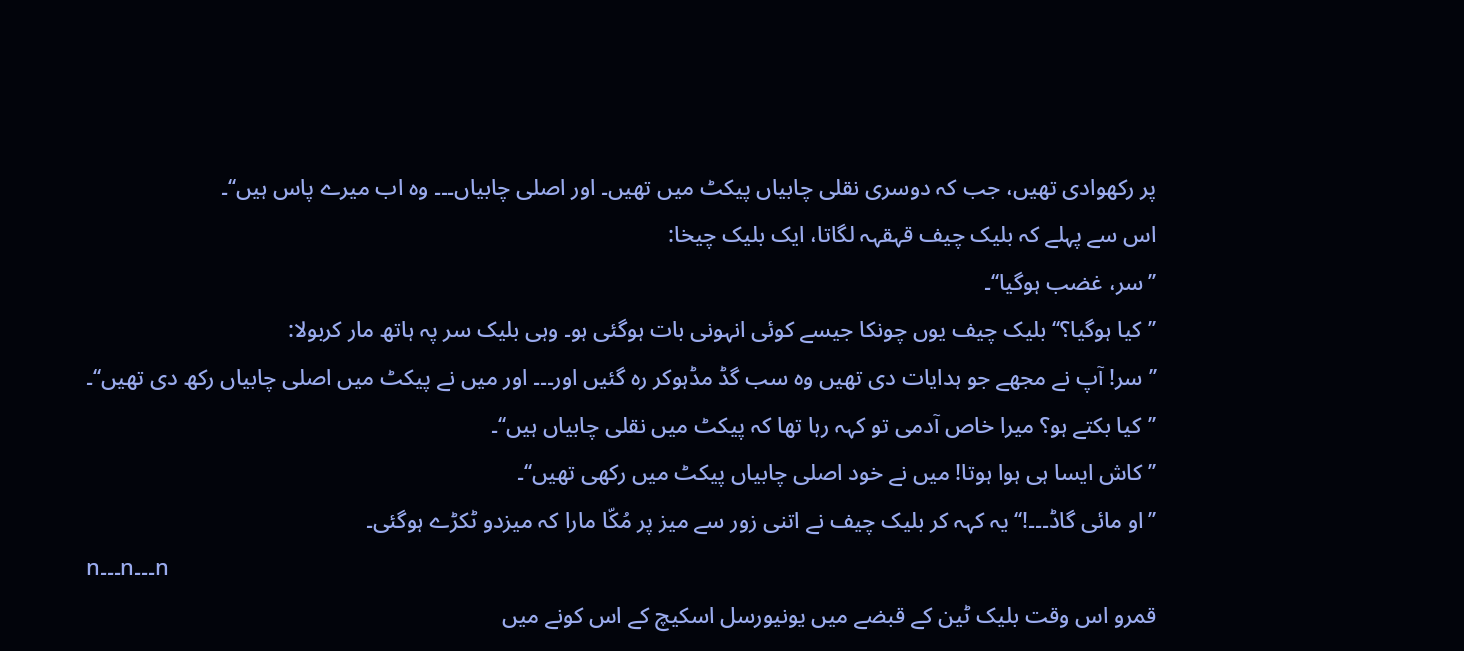پر رکھوادی تھیں، جب کہ دوسری نقلی چابیاں پیکٹ میں تھیں۔ اور اصلی چابیاں۔۔۔ وہ اب میرے پاس ہیں‘‘۔
اس سے پہلے کہ بلیک چیف قہقہہ لگاتا، ایک بلیک چیخا:
’’سر، غضب ہوگیا‘‘۔
’’کیا ہوگیا؟‘‘ بلیک چیف یوں چونکا جیسے کوئی انہونی بات ہوگئی ہو۔ وہی بلیک سر پہ ہاتھ مار کربولا:
’’سر! آپ نے مجھے جو ہدایات دی تھیں وہ سب گڈ مڈہوکر رہ گئیں اور۔۔۔ اور میں نے پیکٹ میں اصلی چابیاں رکھ دی تھیں‘‘۔
’’کیا بکتے ہو؟ میرا خاص آدمی تو کہہ رہا تھا کہ پیکٹ میں نقلی چابیاں ہیں‘‘۔
’’کاش ایسا ہی ہوا ہوتا! میں نے خود اصلی چابیاں پیکٹ میں رکھی تھیں‘‘۔
’’او مائی گاڈ۔۔۔!‘‘ یہ کہہ کر بلیک چیف نے اتنی زور سے میز پر مُکّا مارا کہ میزدو ٹکڑے ہوگئی۔
n۔۔۔n۔۔۔n
قمرو اس وقت بلیک ٹین کے قبضے میں یونیورسل اسکیچ کے اس کونے میں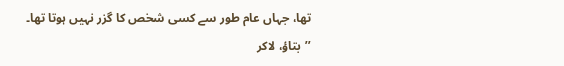تھا، جہاں عام طور سے کسی شخص کا گزر نہیں ہوتا تھا۔
’’بتاؤ، لاکر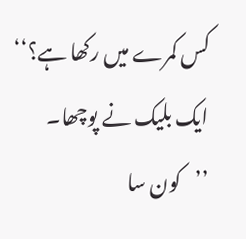کس کمرے میں رکھا ہے؟‘‘ ایک بلیک نے پوچھا۔
’’کون سا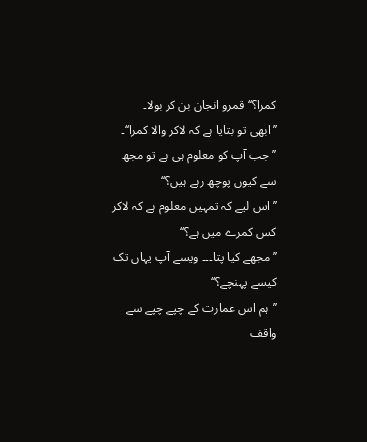کمرا؟‘‘ قمرو انجان بن کر بولا۔
’’ابھی تو بتایا ہے کہ لاکر والا کمرا‘‘۔
’’جب آپ کو معلوم ہی ہے تو مجھ سے کیوں پوچھ رہے ہیں؟‘‘
’’اس لیے کہ تمہیں معلوم ہے کہ لاکر کس کمرے میں ہے؟‘‘
’’مجھے کیا پتا۔۔۔ ویسے آپ یہاں تک کیسے پہنچے؟‘‘
’’ہم اس عمارت کے چپے چپے سے واقف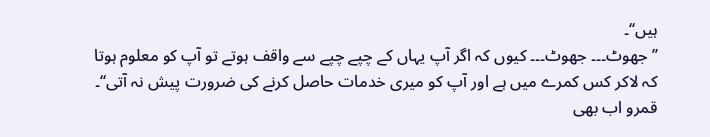ہیں‘‘۔
’’جھوٹ۔۔۔ جھوٹ۔۔۔ کیوں کہ اگر آپ یہاں کے چپے چپے سے واقف ہوتے تو آپ کو معلوم ہوتا کہ لاکر کس کمرے میں ہے اور آپ کو میری خدمات حاصل کرنے کی ضرورت پیش نہ آتی‘‘۔
قمرو اب بھی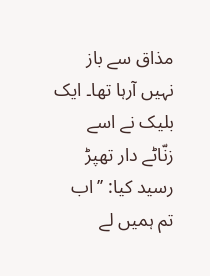مذاق سے باز نہیں آرہا تھا۔ ایک بلیک نے اسے زنّاٹے دار تھپڑ رسید کیا: ’’اب تم ہمیں لے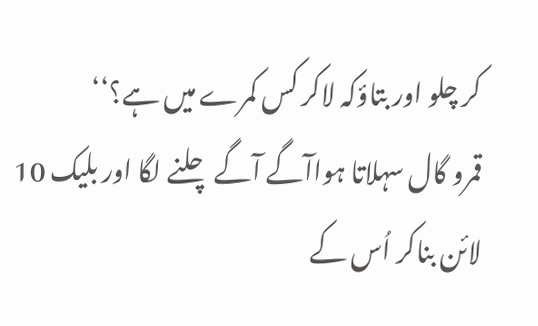کر چلو اور بتاؤکہ لاکر کس کمرے میں ہے؟‘‘
قمرو گال سہلاتا ہواآگے آگے چلنے لگا اور بلیک 10 لائن بناکر اُس کے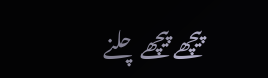پیچھے پیچھے چلنے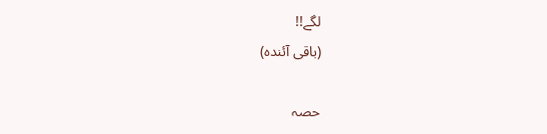لگے!!
(باقی آئندہ)

حصہ